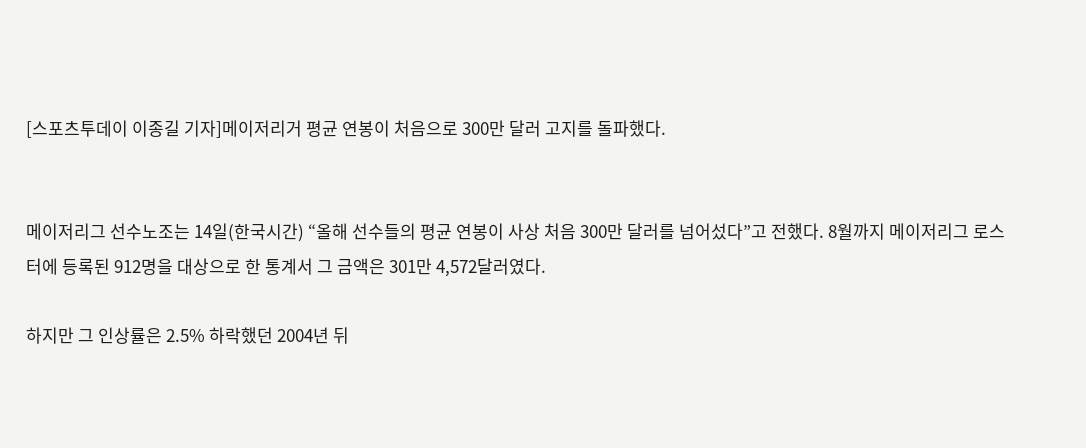[스포츠투데이 이종길 기자]메이저리거 평균 연봉이 처음으로 300만 달러 고지를 돌파했다.


메이저리그 선수노조는 14일(한국시간) “올해 선수들의 평균 연봉이 사상 처음 300만 달러를 넘어섰다”고 전했다. 8월까지 메이저리그 로스터에 등록된 912명을 대상으로 한 통계서 그 금액은 301만 4,572달러였다.

하지만 그 인상률은 2.5% 하락했던 2004년 뒤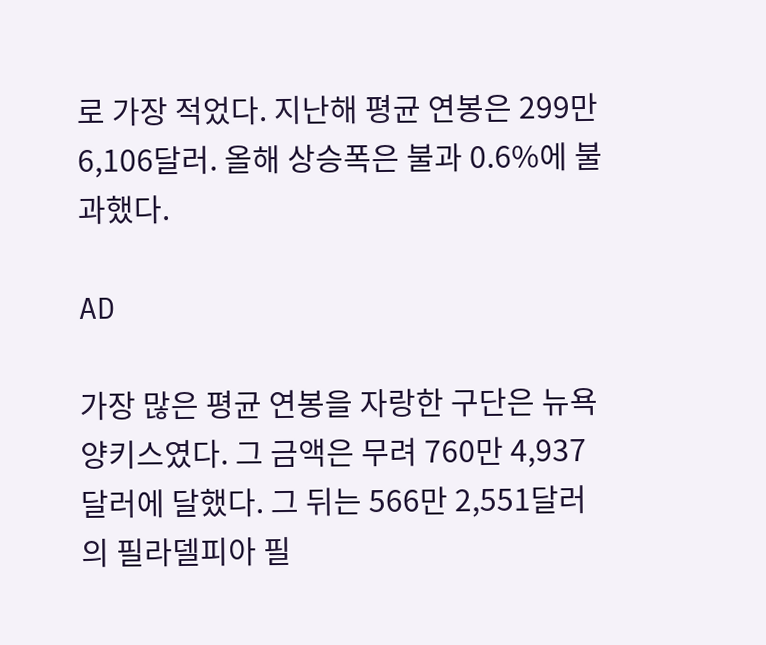로 가장 적었다. 지난해 평균 연봉은 299만 6,106달러. 올해 상승폭은 불과 0.6%에 불과했다.

AD

가장 많은 평균 연봉을 자랑한 구단은 뉴욕 양키스였다. 그 금액은 무려 760만 4,937달러에 달했다. 그 뒤는 566만 2,551달러의 필라델피아 필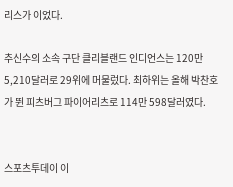리스가 이었다.

추신수의 소속 구단 클리블랜드 인디언스는 120만 5,210달러로 29위에 머물렀다. 최하위는 올해 박찬호가 뛴 피츠버그 파이어리츠로 114만 598달러였다.


스포츠투데이 이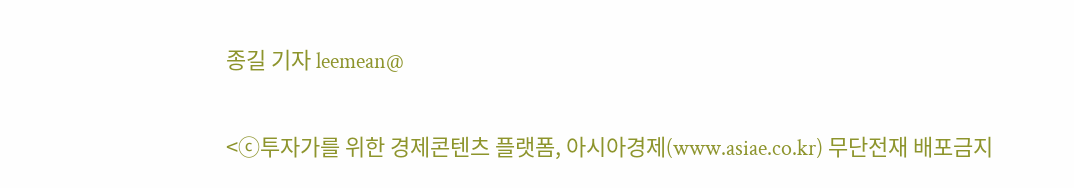종길 기자 leemean@

<ⓒ투자가를 위한 경제콘텐츠 플랫폼, 아시아경제(www.asiae.co.kr) 무단전재 배포금지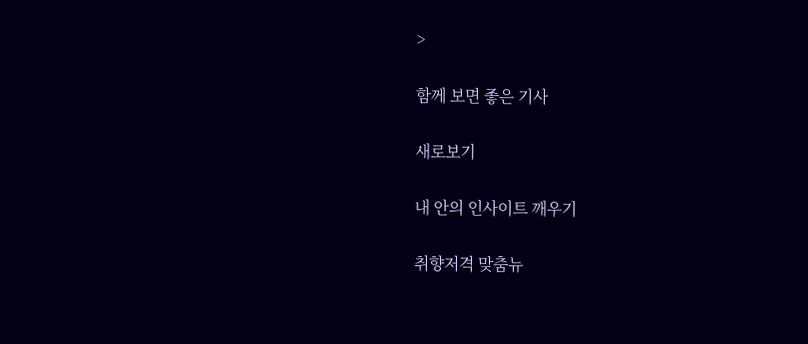>

함께 보면 좋은 기사

새로보기

내 안의 인사이트 깨우기

취향저격 맞춤뉴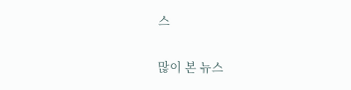스

많이 본 뉴스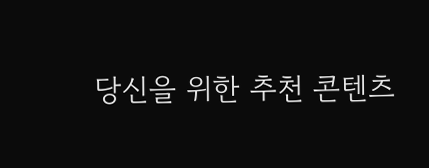당신을 위한 추천 콘텐츠